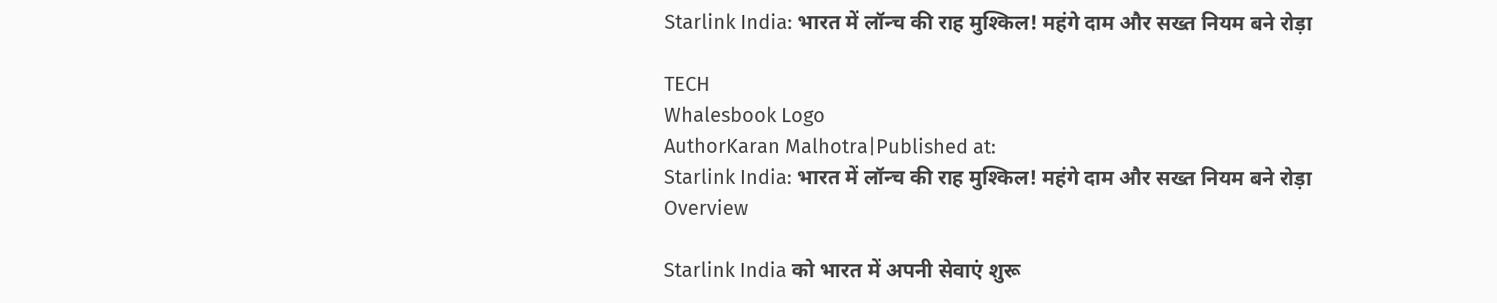Starlink India: भारत में लॉन्च की राह मुश्किल! महंगे दाम और सख्त नियम बने रोड़ा

TECH
Whalesbook Logo
AuthorKaran Malhotra|Published at:
Starlink India: भारत में लॉन्च की राह मुश्किल! महंगे दाम और सख्त नियम बने रोड़ा
Overview

Starlink India को भारत में अपनी सेवाएं शुरू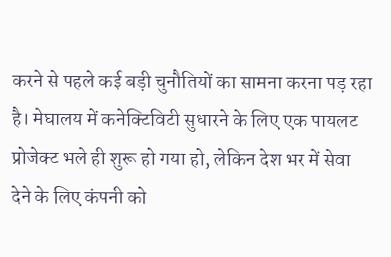करने से पहले कई बड़ी चुनौतियों का सामना करना पड़ रहा है। मेघालय में कनेक्टिविटी सुधारने के लिए एक पायलट प्रोजेक्ट भले ही शुरू हो गया हो, लेकिन देश भर में सेवा देने के लिए कंपनी को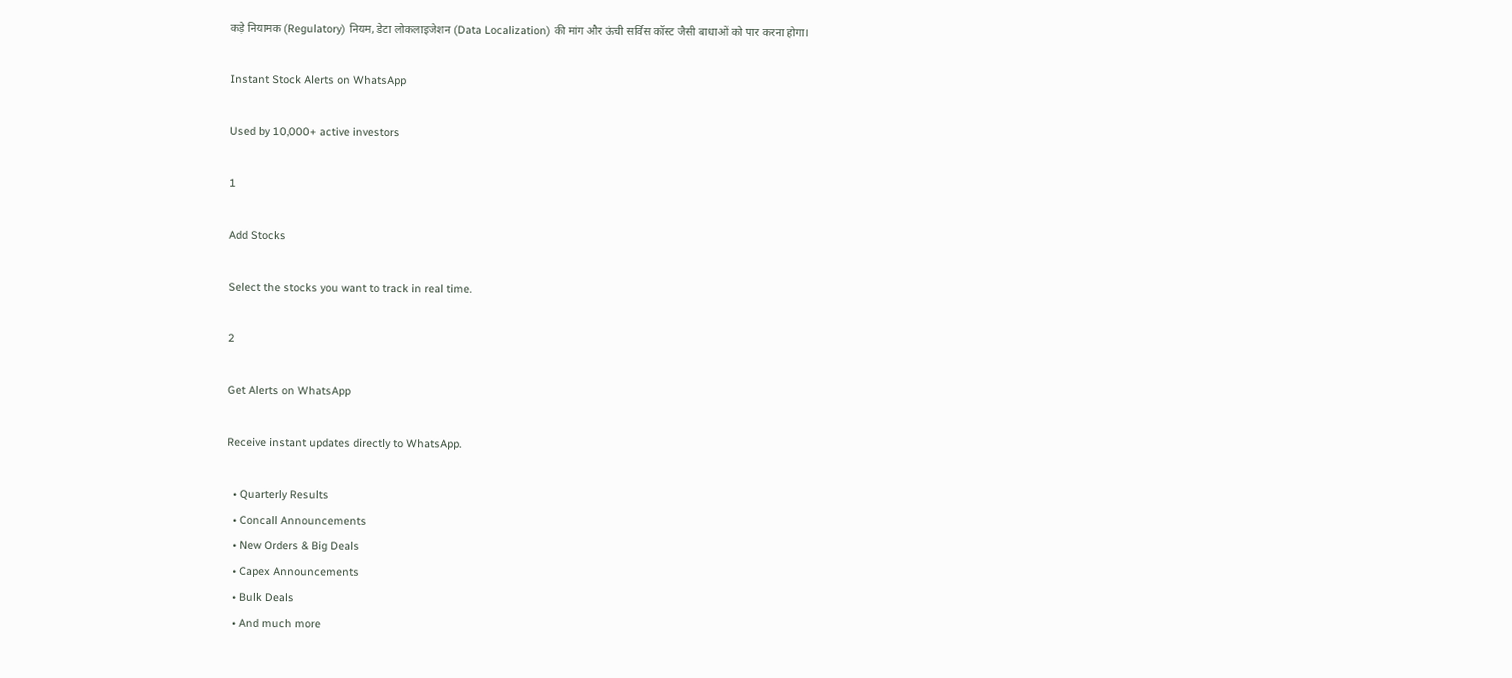कड़े नियामक (Regulatory) नियम, डेटा लोकलाइजेशन (Data Localization) की मांग और ऊंची सर्विस कॉस्ट जैसी बाधाओं को पार करना होगा।

Instant Stock Alerts on WhatsApp

Used by 10,000+ active investors

1

Add Stocks

Select the stocks you want to track in real time.

2

Get Alerts on WhatsApp

Receive instant updates directly to WhatsApp.

  • Quarterly Results
  • Concall Announcements
  • New Orders & Big Deals
  • Capex Announcements
  • Bulk Deals
  • And much more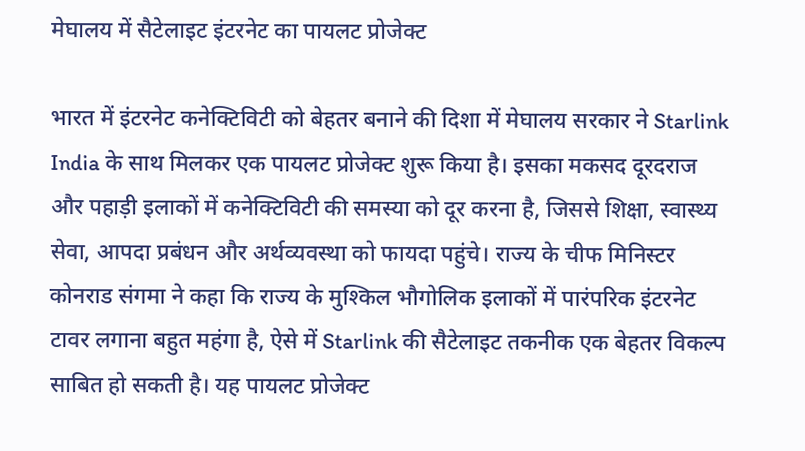मेघालय में सैटेलाइट इंटरनेट का पायलट प्रोजेक्ट

भारत में इंटरनेट कनेक्टिविटी को बेहतर बनाने की दिशा में मेघालय सरकार ने Starlink India के साथ मिलकर एक पायलट प्रोजेक्ट शुरू किया है। इसका मकसद दूरदराज और पहाड़ी इलाकों में कनेक्टिविटी की समस्या को दूर करना है, जिससे शिक्षा, स्वास्थ्य सेवा, आपदा प्रबंधन और अर्थव्यवस्था को फायदा पहुंचे। राज्य के चीफ मिनिस्टर कोनराड संगमा ने कहा कि राज्य के मुश्किल भौगोलिक इलाकों में पारंपरिक इंटरनेट टावर लगाना बहुत महंगा है, ऐसे में Starlink की सैटेलाइट तकनीक एक बेहतर विकल्प साबित हो सकती है। यह पायलट प्रोजेक्ट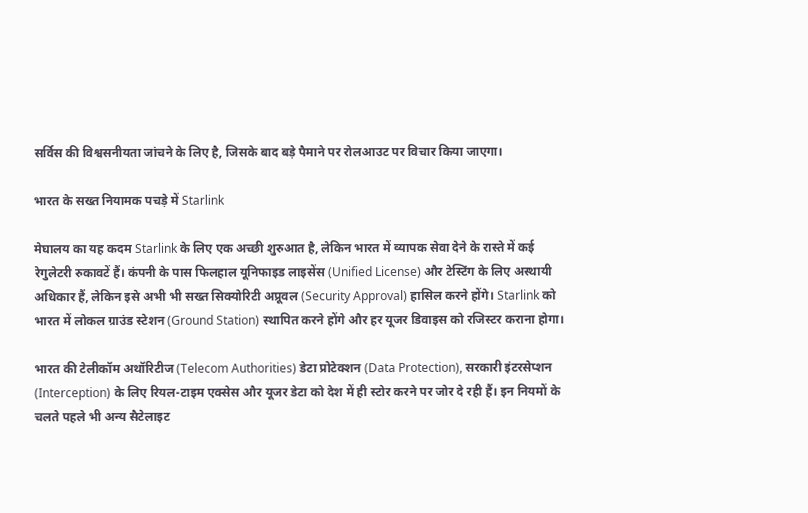सर्विस की विश्वसनीयता जांचने के लिए है, जिसके बाद बड़े पैमाने पर रोलआउट पर विचार किया जाएगा।

भारत के सख्त नियामक पचड़े में Starlink

मेघालय का यह कदम Starlink के लिए एक अच्छी शुरुआत है, लेकिन भारत में व्यापक सेवा देने के रास्ते में कई रेगुलेटरी रुकावटें हैं। कंपनी के पास फिलहाल यूनिफाइड लाइसेंस (Unified License) और टेस्टिंग के लिए अस्थायी अधिकार हैं, लेकिन इसे अभी भी सख्त सिक्योरिटी अप्रूवल (Security Approval) हासिल करने होंगे। Starlink को भारत में लोकल ग्राउंड स्टेशन (Ground Station) स्थापित करने होंगे और हर यूजर डिवाइस को रजिस्टर कराना होगा।

भारत की टेलीकॉम अथॉरिटीज (Telecom Authorities) डेटा प्रोटेक्शन (Data Protection), सरकारी इंटरसेप्शन (Interception) के लिए रियल-टाइम एक्सेस और यूजर डेटा को देश में ही स्टोर करने पर जोर दे रही हैं। इन नियमों के चलते पहले भी अन्य सैटेलाइट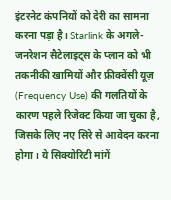इंटरनेट कंपनियों को देरी का सामना करना पड़ा है। Starlink के अगले-जनरेशन सैटेलाइट्स के प्लान को भी तकनीकी खामियों और फ्रीक्वेंसी यूज़ (Frequency Use) की गलतियों के कारण पहले रिजेक्ट किया जा चुका है, जिसके लिए नए सिरे से आवेदन करना होगा। ये सिक्योरिटी मांगें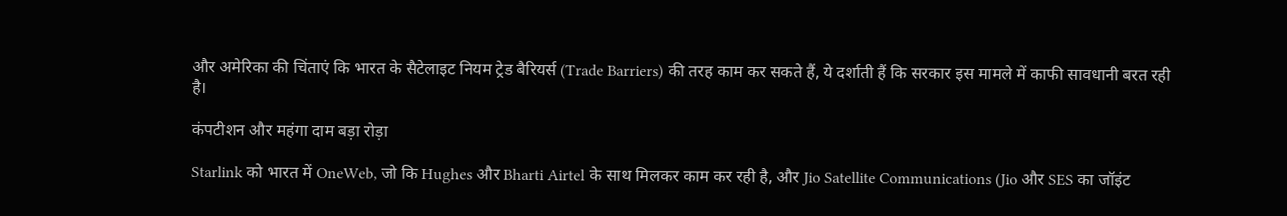और अमेरिका की चिंताएं कि भारत के सैटेलाइट नियम ट्रेड बैरियर्स (Trade Barriers) की तरह काम कर सकते हैं, ये दर्शाती हैं कि सरकार इस मामले में काफी सावधानी बरत रही है।

कंपटीशन और महंगा दाम बड़ा रोड़ा

Starlink को भारत में OneWeb, जो कि Hughes और Bharti Airtel के साथ मिलकर काम कर रही है, और Jio Satellite Communications (Jio और SES का जॉइंट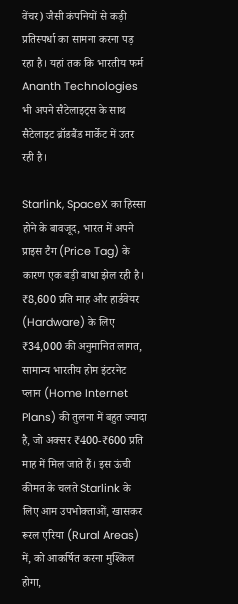वेंचर) जैसी कंपनियों से कड़ी प्रतिस्पर्धा का सामना करना पड़ रहा है। यहां तक कि भारतीय फर्म Ananth Technologies भी अपने सैटेलाइट्स के साथ सैटेलाइट ब्रॉडबैंड मार्केट में उतर रही है।

Starlink, SpaceX का हिस्सा होने के बावजूद, भारत में अपने प्राइस टैग (Price Tag) के कारण एक बड़ी बाधा झेल रही है। ₹8,600 प्रति माह और हार्डवेयर (Hardware) के लिए ₹34,000 की अनुमानित लागत, सामान्य भारतीय होम इंटरनेट प्लान (Home Internet Plans) की तुलना में बहुत ज्यादा है, जो अक्सर ₹400-₹600 प्रति माह में मिल जाते हैं। इस ऊंची कीमत के चलते Starlink के लिए आम उपभोक्ताओं, खासकर रूरल एरिया (Rural Areas) में, को आकर्षित करना मुश्किल होगा,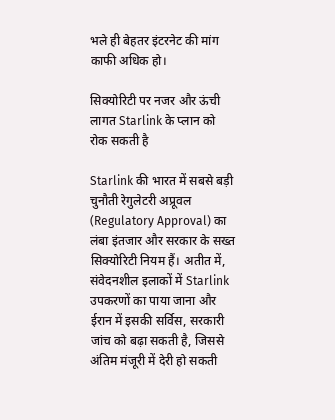भले ही बेहतर इंटरनेट की मांग काफी अधिक हो।

सिक्योरिटी पर नजर और ऊंची लागत Starlink के प्लान को रोक सकती है

Starlink की भारत में सबसे बड़ी चुनौती रेगुलेटरी अप्रूवल (Regulatory Approval) का लंबा इंतजार और सरकार के सख्त सिक्योरिटी नियम हैं। अतीत में, संवेदनशील इलाकों में Starlink उपकरणों का पाया जाना और ईरान में इसकी सर्विस, सरकारी जांच को बढ़ा सकती है, जिससे अंतिम मंजूरी में देरी हो सकती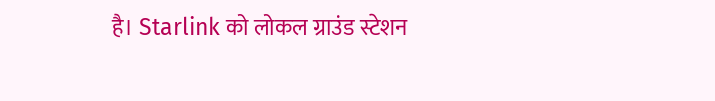है। Starlink को लोकल ग्राउंड स्टेशन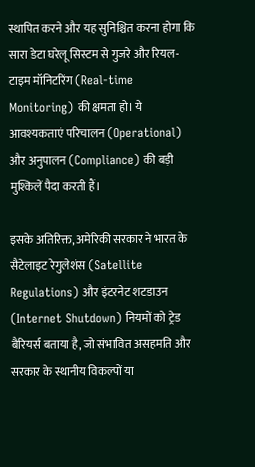स्थापित करने और यह सुनिश्चित करना होगा कि सारा डेटा घरेलू सिस्टम से गुजरे और रियल-टाइम मॉनिटरिंग (Real-time Monitoring) की क्षमता हो। ये आवश्यकताएं परिचालन (Operational) और अनुपालन (Compliance) की बड़ी मुश्किलें पैदा करती हैं।

इसके अतिरिक्त, अमेरिकी सरकार ने भारत के सैटेलाइट रेगुलेशंस (Satellite Regulations) और इंटरनेट शटडाउन (Internet Shutdown) नियमों को ट्रेड बैरियर्स बताया है, जो संभावित असहमति और सरकार के स्थानीय विकल्पों या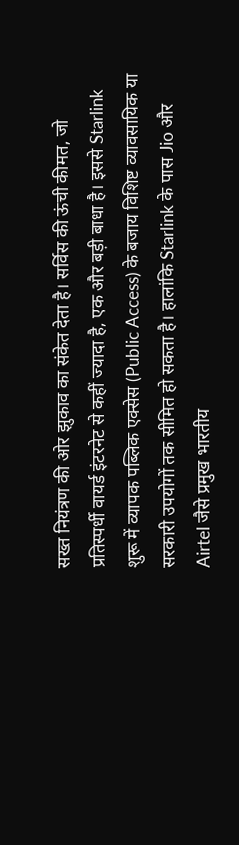सख्त नियंत्रण की ओर झुकाव का संकेत देता है। सर्विस की ऊंची कीमत, जो प्रतिस्पर्धी वायर्ड इंटरनेट से कहीं ज्यादा है, एक और बड़ी बाधा है। इससे Starlink शुरू में व्यापक पब्लिक एक्सेस (Public Access) के बजाय विशिष्ट व्यावसायिक या सरकारी उपयोगों तक सीमित हो सकता है। हालांकि Starlink के पास Jio और Airtel जैसे प्रमुख भारतीय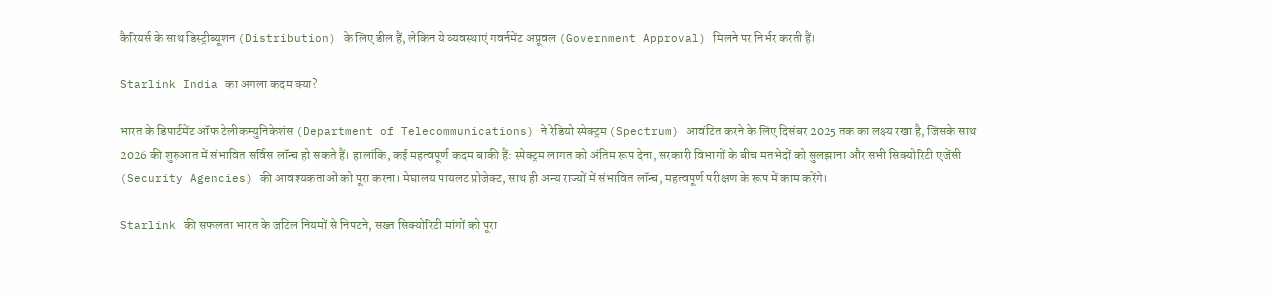कैरियर्स के साथ डिस्ट्रीब्यूशन (Distribution) के लिए डील हैं, लेकिन ये व्यवस्थाएं गवर्नमेंट अप्रूवल (Government Approval) मिलने पर निर्भर करती हैं।

Starlink India का अगला कदम क्या?

भारत के डिपार्टमेंट ऑफ टेलीकम्युनिकेशंस (Department of Telecommunications) ने रेडियो स्पेक्ट्रम (Spectrum) आवंटित करने के लिए दिसंबर 2025 तक का लक्ष्य रखा है, जिसके साथ 2026 की शुरुआत में संभावित सर्विस लॉन्च हो सकते हैं। हालांकि, कई महत्वपूर्ण कदम बाकी हैं: स्पेक्ट्रम लागत को अंतिम रूप देना, सरकारी विभागों के बीच मतभेदों को सुलझाना और सभी सिक्योरिटी एजेंसी (Security Agencies) की आवश्यकताओं को पूरा करना। मेघालय पायलट प्रोजेक्ट, साथ ही अन्य राज्यों में संभावित लॉन्च, महत्वपूर्ण परीक्षण के रूप में काम करेंगे।

Starlink की सफलता भारत के जटिल नियमों से निपटने, सख्त सिक्योरिटी मांगों को पूरा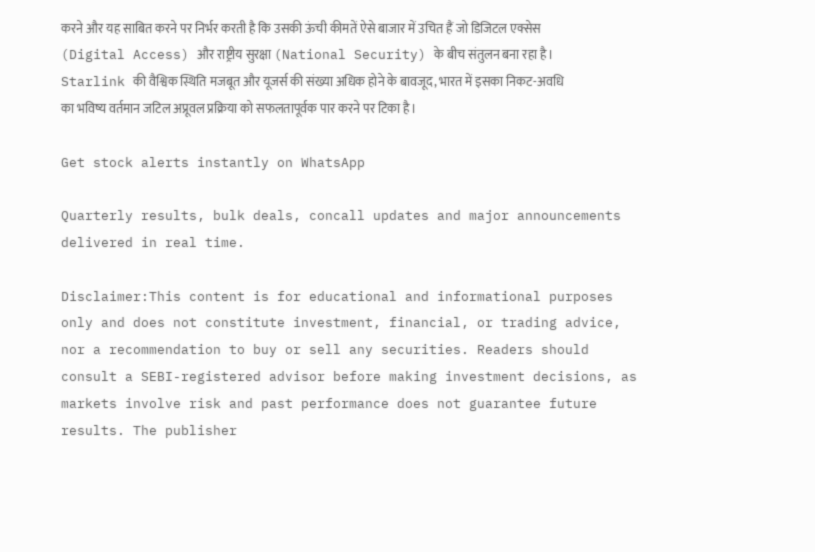करने और यह साबित करने पर निर्भर करती है कि उसकी ऊंची कीमतें ऐसे बाजार में उचित हैं जो डिजिटल एक्सेस (Digital Access) और राष्ट्रीय सुरक्षा (National Security) के बीच संतुलन बना रहा है। Starlink की वैश्विक स्थिति मजबूत और यूजर्स की संख्या अधिक होने के बावजूद, भारत में इसका निकट-अवधि का भविष्य वर्तमान जटिल अप्रूवल प्रक्रिया को सफलतापूर्वक पार करने पर टिका है।

Get stock alerts instantly on WhatsApp

Quarterly results, bulk deals, concall updates and major announcements delivered in real time.

Disclaimer:This content is for educational and informational purposes only and does not constitute investment, financial, or trading advice, nor a recommendation to buy or sell any securities. Readers should consult a SEBI-registered advisor before making investment decisions, as markets involve risk and past performance does not guarantee future results. The publisher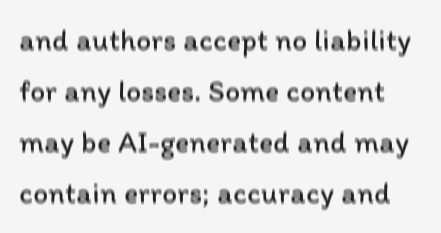and authors accept no liability for any losses. Some content may be AI-generated and may contain errors; accuracy and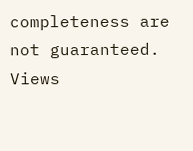completeness are not guaranteed. Views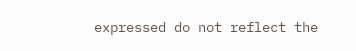expressed do not reflect the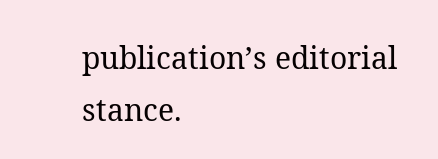publication’s editorial stance.